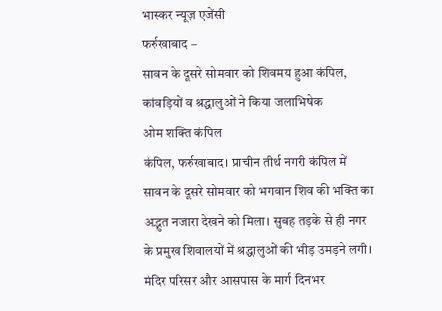भास्कर न्यूज़ एजेंसी
फर्रुखाबाद –
सावन के दूसरे सोमवार को शिवमय हुआ कंपिल, कांवड़ियों व श्रद्धालुओं ने किया जलाभिषेक
ओम शक्ति कंपिल
कंपिल, फर्रुखाबाद। प्राचीन तीर्थ नगरी कंपिल में सावन के दूसरे सोमवार को भगवान शिव की भक्ति का अद्भुत नजारा देखने को मिला। सुबह तड़के से ही नगर के प्रमुख शिवालयों में श्रद्धालुओं की भीड़ उमड़ने लगी। मंदिर परिसर और आसपास के मार्ग दिनभर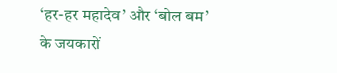‘हर-हर महादेव’ और ‘बोल बम’ के जयकारों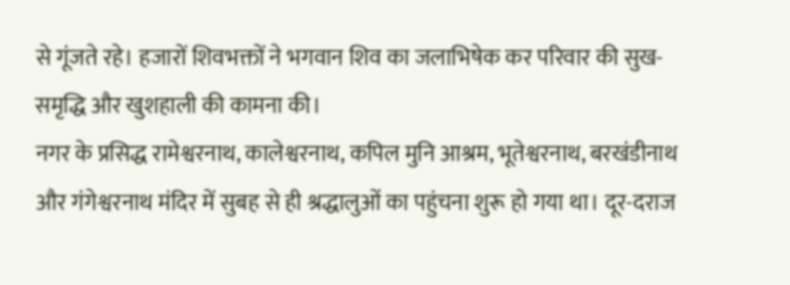से गूंजते रहे। हजारों शिवभक्तों ने भगवान शिव का जलाभिषेक कर परिवार की सुख-समृद्धि और खुशहाली की कामना की।
नगर के प्रसिद्ध रामेश्वरनाथ, कालेश्वरनाथ, कपिल मुनि आश्रम, भूतेश्वरनाथ, बरखंडीनाथ और गंगेश्वरनाथ मंदिर में सुबह से ही श्रद्धालुओं का पहुंचना शुरू हो गया था। दूर-दराज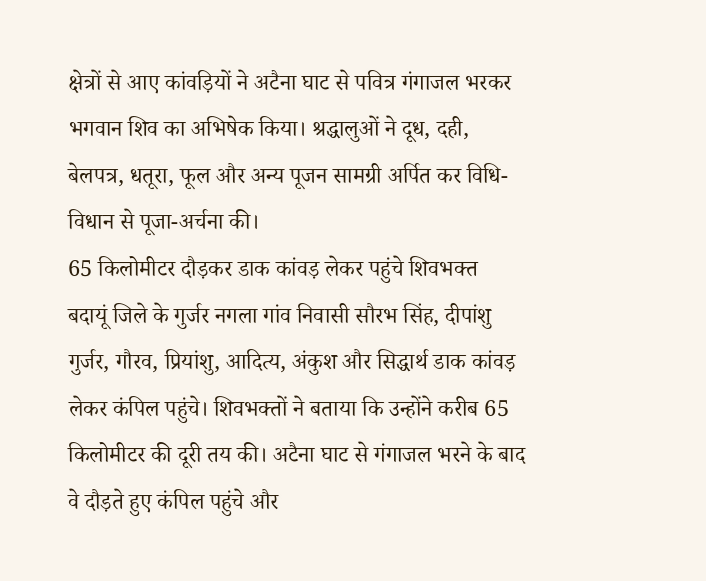क्षेत्रों से आए कांवड़ियों ने अटैना घाट से पवित्र गंगाजल भरकर भगवान शिव का अभिषेक किया। श्रद्धालुओं ने दूध, दही, बेलपत्र, धतूरा, फूल और अन्य पूजन सामग्री अर्पित कर विधि-विधान से पूजा-अर्चना की।
65 किलोमीटर दौड़कर डाक कांवड़ लेकर पहुंचे शिवभक्त
बदायूं जिले के गुर्जर नगला गांव निवासी सौरभ सिंह, दीपांशु गुर्जर, गौरव, प्रियांशु, आदित्य, अंकुश और सिद्धार्थ डाक कांवड़ लेकर कंपिल पहुंचे। शिवभक्तों ने बताया कि उन्होंने करीब 65 किलोमीटर की दूरी तय की। अटैना घाट से गंगाजल भरने के बाद वे दौड़ते हुए कंपिल पहुंचे और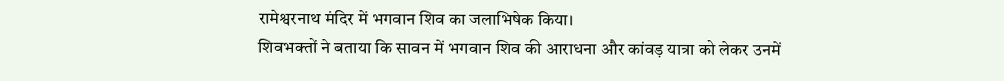रामेश्वरनाथ मंदिर में भगवान शिव का जलाभिषेक किया।
शिवभक्तों ने बताया कि सावन में भगवान शिव की आराधना और कांवड़ यात्रा को लेकर उनमें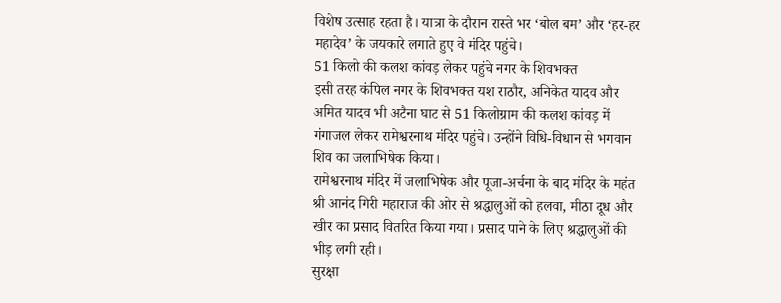विशेष उत्साह रहता है। यात्रा के दौरान रास्ते भर ‘बोल बम’ और ‘हर-हर महादेव’ के जयकारे लगाते हुए वे मंदिर पहुंचे।
51 किलो की कलश कांवड़ लेकर पहुंचे नगर के शिवभक्त
इसी तरह कंपिल नगर के शिवभक्त यश राठौर, अनिकेत यादव और अमित यादव भी अटैना घाट से 51 किलोग्राम की कलश कांवड़ में गंगाजल लेकर रामेश्वरनाथ मंदिर पहुंचे। उन्होंने विधि-विधान से भगवान शिव का जलाभिषेक किया।
रामेश्वरनाथ मंदिर में जलाभिषेक और पूजा-अर्चना के बाद मंदिर के महंत श्री आनंद गिरी महाराज की ओर से श्रद्धालुओं को हलवा, मीठा दूध और खीर का प्रसाद वितरित किया गया। प्रसाद पाने के लिए श्रद्धालुओं की भीड़ लगी रही।
सुरक्षा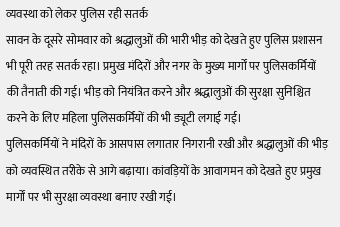व्यवस्था को लेकर पुलिस रही सतर्क
सावन के दूसरे सोमवार को श्रद्धालुओं की भारी भीड़ को देखते हुए पुलिस प्रशासन भी पूरी तरह सतर्क रहा। प्रमुख मंदिरों और नगर के मुख्य मार्गों पर पुलिसकर्मियों की तैनाती की गई। भीड़ को नियंत्रित करने और श्रद्धालुओं की सुरक्षा सुनिश्चित करने के लिए महिला पुलिसकर्मियों की भी ड्यूटी लगाई गई।
पुलिसकर्मियों ने मंदिरों के आसपास लगातार निगरानी रखी और श्रद्धालुओं की भीड़ को व्यवस्थित तरीके से आगे बढ़ाया। कांवड़ियों के आवागमन को देखते हुए प्रमुख मार्गों पर भी सुरक्षा व्यवस्था बनाए रखी गई।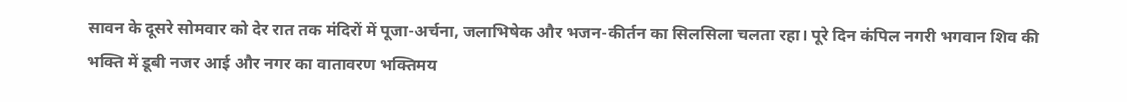सावन के दूसरे सोमवार को देर रात तक मंदिरों में पूजा-अर्चना, जलाभिषेक और भजन-कीर्तन का सिलसिला चलता रहा। पूरे दिन कंपिल नगरी भगवान शिव की भक्ति में डूबी नजर आई और नगर का वातावरण भक्तिमय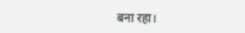बना रहा।